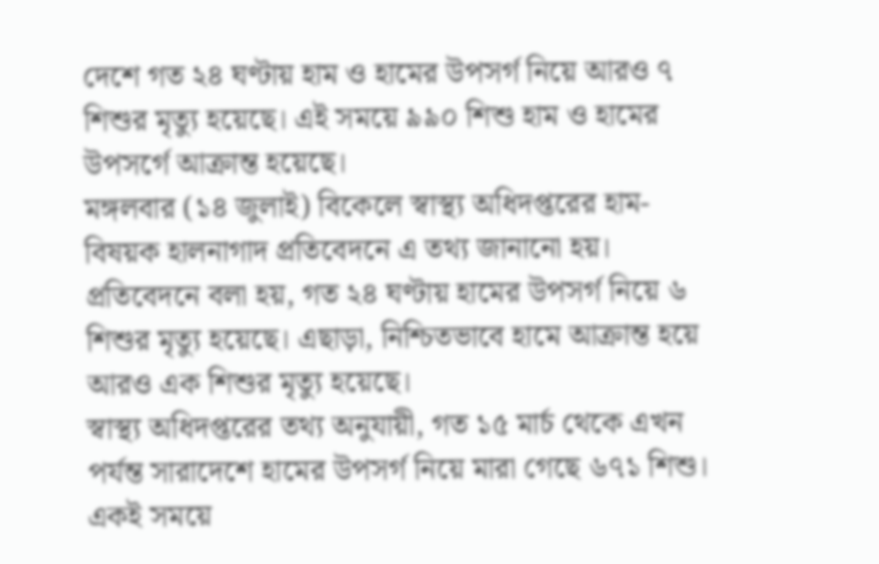দেশে গত ২৪ ঘণ্টায় হাম ও হামের উপসর্গ নিয়ে আরও ৭ শিশুর মৃত্যু হয়েছে। এই সময়ে ৯৯০ শিশু হাম ও হামের উপসর্গে আক্রান্ত হয়েছে।
মঙ্গলবার (১৪ জুলাই) বিকেলে স্বাস্থ্য অধিদপ্তরের হাম-বিষয়ক হালনাগাদ প্রতিবেদনে এ তথ্য জানানো হয়।
প্রতিবেদনে বলা হয়, গত ২৪ ঘণ্টায় হামের উপসর্গ নিয়ে ৬ শিশুর মৃত্যু হয়েছে। এছাড়া, নিশ্চিতভাবে হামে আক্রান্ত হয়ে আরও এক শিশুর মৃত্যু হয়েছে।
স্বাস্থ্য অধিদপ্তরের তথ্য অনুযায়ী, গত ১৫ মার্চ থেকে এখন পর্যন্ত সারাদেশে হামের উপসর্গ নিয়ে মারা গেছে ৬৭১ শিশু। একই সময়ে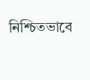নিশ্চিতভাবে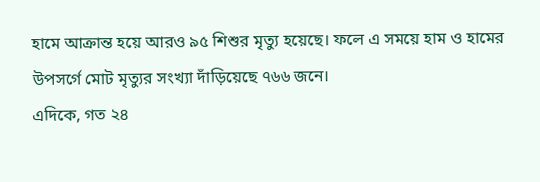হামে আক্রান্ত হয়ে আরও ৯৫ শিশুর মৃত্যু হয়েছে। ফলে এ সময়ে হাম ও হামের উপসর্গে মোট মৃত্যুর সংখ্যা দাঁড়িয়েছে ৭৬৬ জনে।
এদিকে, গত ২৪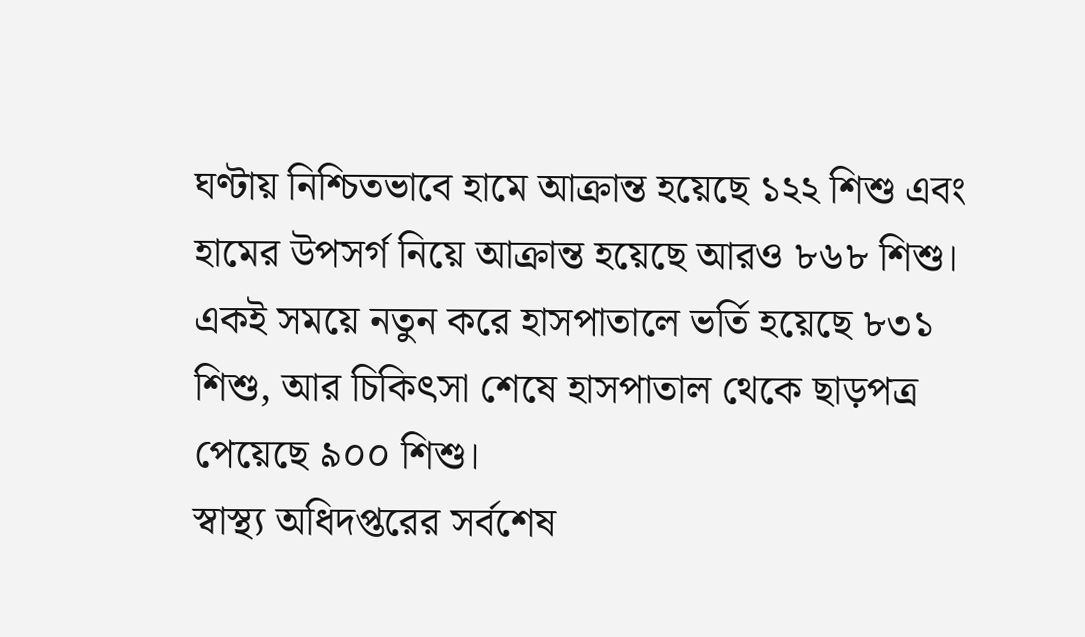ঘণ্টায় নিশ্চিতভাবে হামে আক্রান্ত হয়েছে ১২২ শিশু এবং হামের উপসর্গ নিয়ে আক্রান্ত হয়েছে আরও ৮৬৮ শিশু। একই সময়ে নতুন করে হাসপাতালে ভর্তি হয়েছে ৮৩১ শিশু, আর চিকিৎসা শেষে হাসপাতাল থেকে ছাড়পত্র পেয়েছে ৯০০ শিশু।
স্বাস্থ্য অধিদপ্তরের সর্বশেষ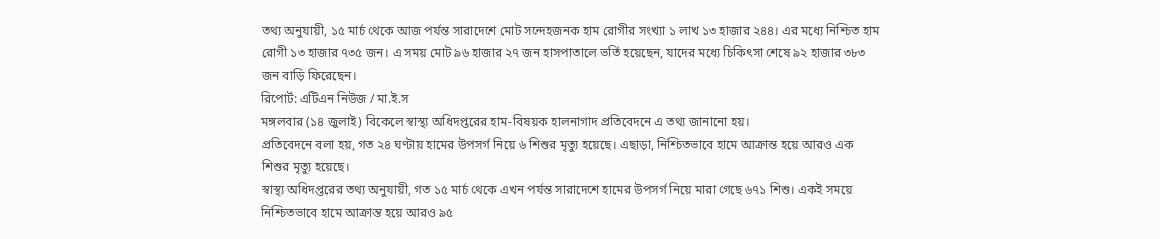তথ্য অনুযায়ী, ১৫ মার্চ থেকে আজ পর্যন্ত সারাদেশে মোট সন্দেহজনক হাম রোগীর সংখ্যা ১ লাখ ১৩ হাজার ২৪৪। এর মধ্যে নিশ্চিত হাম রোগী ১৩ হাজার ৭৩৫ জন। এ সময় মোট ৯৬ হাজার ২৭ জন হাসপাতালে ভর্তি হয়েছেন, যাদের মধ্যে চিকিৎসা শেষে ৯২ হাজার ৩৮৩ জন বাড়ি ফিরেছেন।
রিপোর্ট: এটিএন নিউজ / মা.ই.স
মঙ্গলবার (১৪ জুলাই) বিকেলে স্বাস্থ্য অধিদপ্তরের হাম-বিষয়ক হালনাগাদ প্রতিবেদনে এ তথ্য জানানো হয়।
প্রতিবেদনে বলা হয়, গত ২৪ ঘণ্টায় হামের উপসর্গ নিয়ে ৬ শিশুর মৃত্যু হয়েছে। এছাড়া, নিশ্চিতভাবে হামে আক্রান্ত হয়ে আরও এক শিশুর মৃত্যু হয়েছে।
স্বাস্থ্য অধিদপ্তরের তথ্য অনুযায়ী, গত ১৫ মার্চ থেকে এখন পর্যন্ত সারাদেশে হামের উপসর্গ নিয়ে মারা গেছে ৬৭১ শিশু। একই সময়ে নিশ্চিতভাবে হামে আক্রান্ত হয়ে আরও ৯৫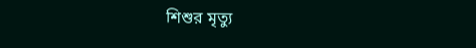শিশুর মৃত্যু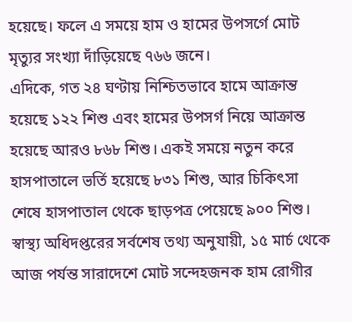হয়েছে। ফলে এ সময়ে হাম ও হামের উপসর্গে মোট মৃত্যুর সংখ্যা দাঁড়িয়েছে ৭৬৬ জনে।
এদিকে, গত ২৪ ঘণ্টায় নিশ্চিতভাবে হামে আক্রান্ত হয়েছে ১২২ শিশু এবং হামের উপসর্গ নিয়ে আক্রান্ত হয়েছে আরও ৮৬৮ শিশু। একই সময়ে নতুন করে হাসপাতালে ভর্তি হয়েছে ৮৩১ শিশু, আর চিকিৎসা শেষে হাসপাতাল থেকে ছাড়পত্র পেয়েছে ৯০০ শিশু।
স্বাস্থ্য অধিদপ্তরের সর্বশেষ তথ্য অনুযায়ী, ১৫ মার্চ থেকে আজ পর্যন্ত সারাদেশে মোট সন্দেহজনক হাম রোগীর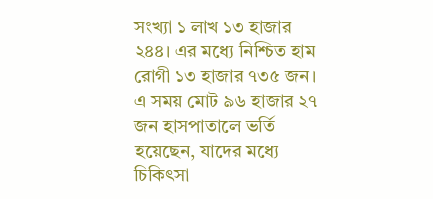সংখ্যা ১ লাখ ১৩ হাজার ২৪৪। এর মধ্যে নিশ্চিত হাম রোগী ১৩ হাজার ৭৩৫ জন। এ সময় মোট ৯৬ হাজার ২৭ জন হাসপাতালে ভর্তি হয়েছেন, যাদের মধ্যে চিকিৎসা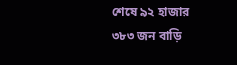শেষে ৯২ হাজার ৩৮৩ জন বাড়ি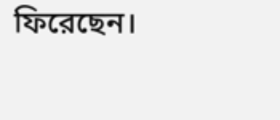ফিরেছেন।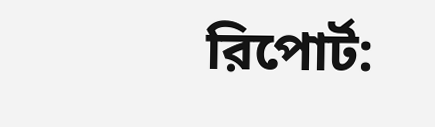রিপোর্ট: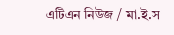এটিএন নিউজ / মা.ই.স